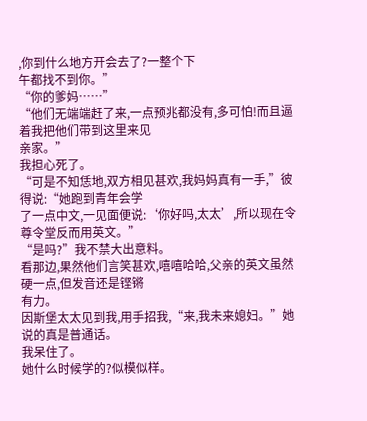,你到什么地方开会去了?一整个下
午都找不到你。”
“你的爹妈……”
“他们无端端赶了来,一点预兆都没有,多可怕!而且逼着我把他们带到这里来见
亲家。”
我担心死了。
“可是不知恁地,双方相见甚欢,我妈妈真有一手,”彼得说:“她跑到青年会学
了一点中文,一见面便说:‘你好吗,太太’,所以现在令尊令堂反而用英文。”
“是吗?”我不禁大出意料。
看那边,果然他们言笑甚欢,嘻嘻哈哈,父亲的英文虽然硬一点,但发音还是铿锵
有力。
因斯堡太太见到我,用手招我,“来,我未来媳妇。”她说的真是普通话。
我呆住了。
她什么时候学的?似模似样。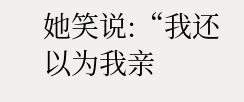她笑说:“我还以为我亲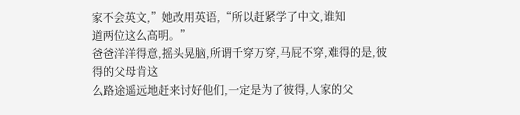家不会英文,”她改用英语,“所以赶紧学了中文,谁知
道两位这么高明。”
爸爸洋洋得意,摇头晃脑,所谓千穿万穿,马屁不穿,难得的是,彼得的父母肯这
么路途遥远地赶来讨好他们,一定是为了彼得,人家的父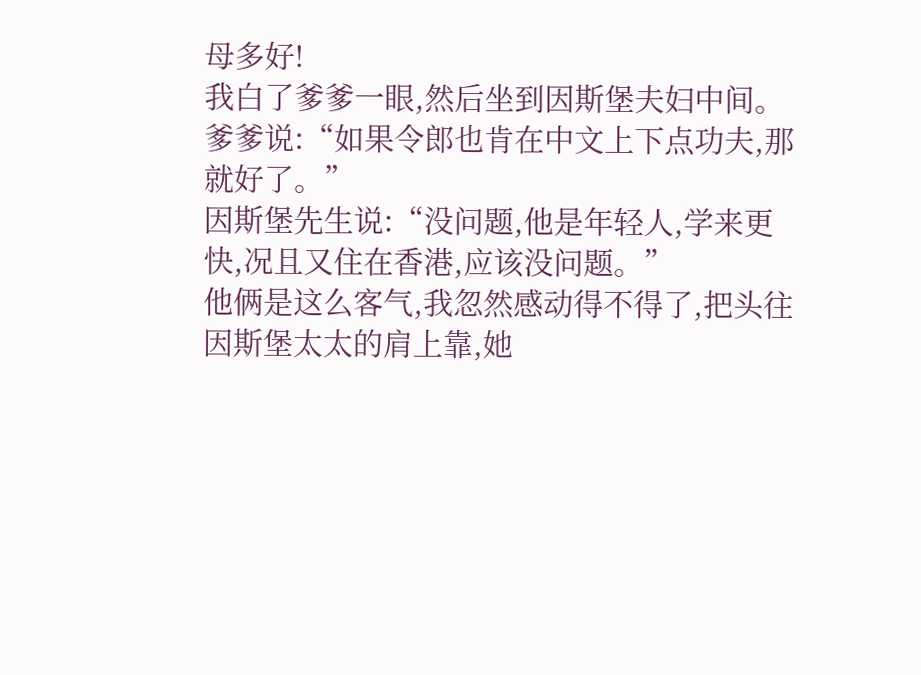母多好!
我白了爹爹一眼,然后坐到因斯堡夫妇中间。
爹爹说:“如果令郎也肯在中文上下点功夫,那就好了。”
因斯堡先生说:“没问题,他是年轻人,学来更快,况且又住在香港,应该没问题。”
他俩是这么客气,我忽然感动得不得了,把头往因斯堡太太的肩上靠,她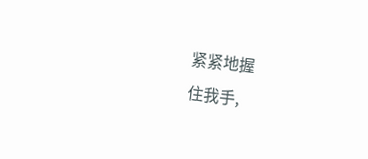紧紧地握
住我手,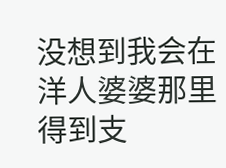没想到我会在洋人婆婆那里得到支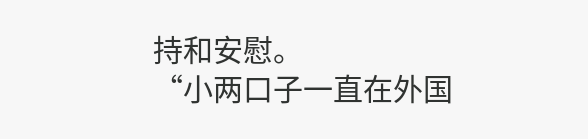持和安慰。
“小两口子一直在外国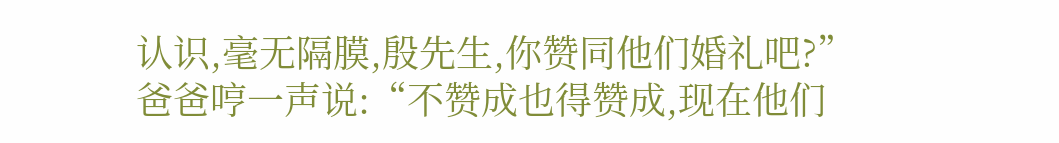认识,毫无隔膜,殷先生,你赞同他们婚礼吧?”
爸爸哼一声说:“不赞成也得赞成,现在他们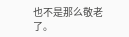也不是那么敬老了。